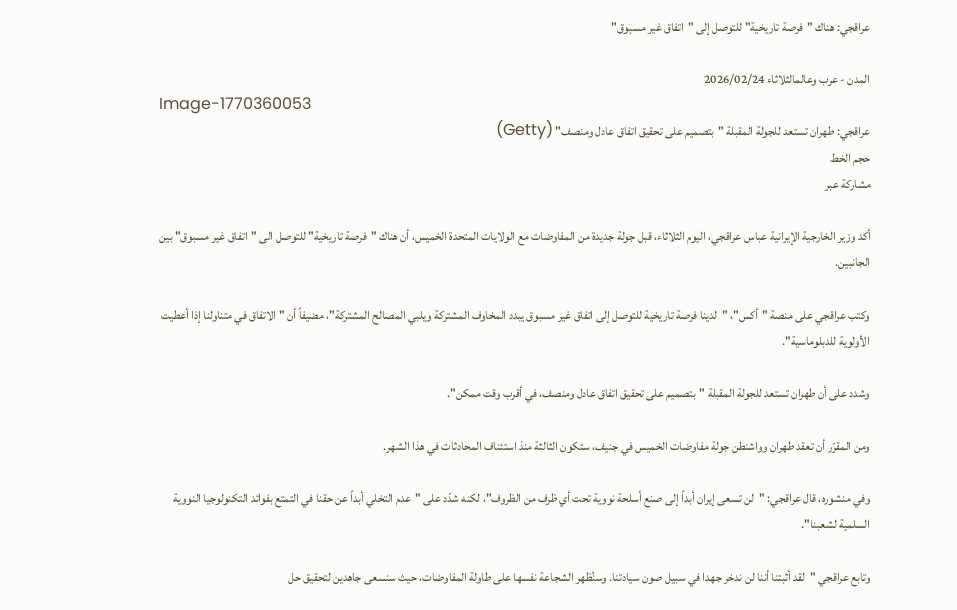عراقجي: هناك "فرصة تاريخية" للتوصل إلى "اتفاق غير مسبوق"

المدن - عرب وعالمالثلاثاء 2026/02/24
Image-1770360053
عراقجي: طهران تستعد للجولة المقبلة "بتصميم على تحقيق اتفاق عادل ومنصف" (Getty)
حجم الخط
مشاركة عبر

أكد وزير الخارجية الإيرانية عباس عراقجي، اليوم الثلاثاء، قبل جولة جديدة من المفاوضات مع الولايات المتحدة الخميس، أن هناك "فرصة تاريخية" للتوصل الى "اتفاق غير مسبوق" بين الجانبين.

وكتب عراقجي على منصة "أكس"، "لدينا فرصة تاريخية للتوصل إلى اتفاق غير مسبوق يبدد المخاوف المشتركة ويلبي المصالح المشتركة"، مضيفاً أن "الاتفاق في متناولنا إذا أعطيت الأولوية للدبلوماسية".

وشدد على أن طهران تستعد للجولة المقبلة "بتصميم على تحقيق اتفاق عادل ومنصف، في أقرب وقت ممكن".

ومن المقرّر أن تعقد طهران وواشنطن جولة مفاوضات الخميس في جنيف، ستكون الثالثة منذ استئناف المحادثات في هذا الشهر.

وفي منشوره، قال عراقجي: "لن تسعى إيران أبداً إلى صنع أسلحة نووية تحت أي ظرف من الظروف"، لكنه شدّد على "عدم التخلي أبداً عن حقنا في التمتع بفوائد التكنولوجيا النووية السلمية لشعبنا".

وتابع عراقجي "لقد أثبتنا أننا لن ندخر جهدا في سبيل صون سيادتنا. وسنُظهر الشجاعة نفسها على طاولة المفاوضات، حيث سنسعى جاهدين لتحقيق حل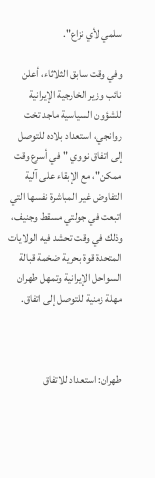سلمي لأي نزاع".

وفي وقت سابق الثلاثاء، أعلن نائب وزير الخارجية الإيرانية للشؤون السياسية ماجد تخت روانجي، استعداد بلاده للتوصل إلى اتفاق نووي "في أسرع وقت ممكن"، مع الإبقاء على آلية التفاوض غير المباشرة نفسها التي اتبعت في جولتي مسقط وجنيف، وذلك في وقت تحشد فيه الولايات المتحدة قوة بحرية ضخمة قبالة السواحل الإيرانية وتمهل طهران مهلة زمنية للتوصل إلى اتفاق.



طهران: استعداد للاتفاق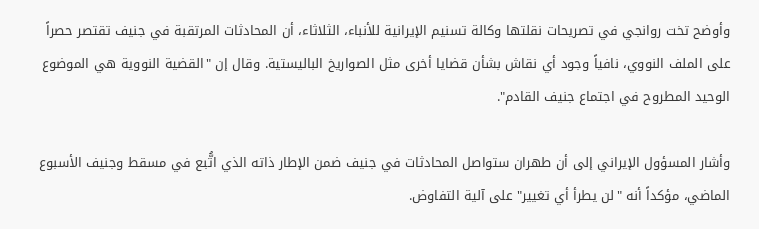وأوضح تخت روانجي في تصريحات نقلتها وكالة تسنيم الإيرانية للأنباء، الثلاثاء، أن المحادثات المرتقبة في جنيف تقتصر حصراً على الملف النووي، نافياً وجود أي نقاش بشأن قضايا أخرى مثل الصواريخ الباليستية. وقال إن "القضية النووية هي الموضوع الوحيد المطروح في اجتماع جنيف القادم".

وأشار المسؤول الإيراني إلى أن طهران ستواصل المحادثات في جنيف ضمن الإطار ذاته الذي اتُّبع في مسقط وجنيف الأسبوع الماضي، مؤكداً أنه "لن يطرأ أي تغيير" على آلية التفاوض.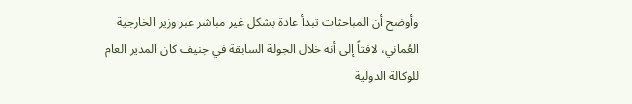وأوضح أن المباحثات تبدأ عادة بشكل غير مباشر عبر وزير الخارجية العُماني، لافتاً إلى أنه خلال الجولة السابقة في جنيف كان المدير العام للوكالة الدولية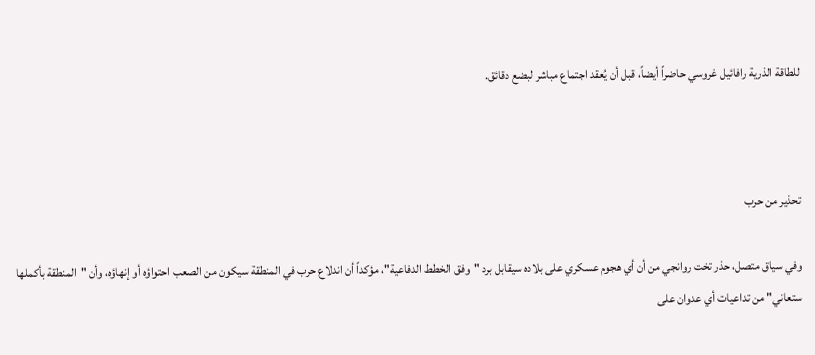للطاقة الذرية رافائيل غروسي حاضراً أيضاً، قبل أن يُعقد اجتماع مباشر لبضع دقائق.



تحذير من حرب

وفي سياق متصل، حذر تخت روانجي من أن أي هجوم عسكري على بلاده سيقابل برد "وفق الخطط الدفاعية"، مؤكداً أن اندلاع حرب في المنطقة سيكون من الصعب احتواؤه أو إنهاؤه، وأن "المنطقة بأكملها ستعاني" من تداعيات أي عدوان على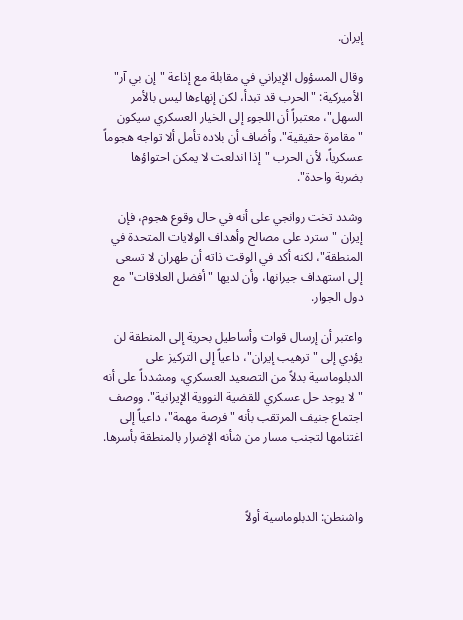إيران.

وقال المسؤول الإيراني في مقابلة مع إذاعة "إن بي آر" الأميركية: "الحرب قد تبدأ، لكن إنهاءها ليس بالأمر السهل"، معتبراً أن اللجوء إلى الخيار العسكري سيكون "مقامرة حقيقية". وأضاف أن بلاده تأمل ألا تواجه هجوماً عسكرياً، لأن الحرب "إذا اندلعت لا يمكن احتواؤها بضربة واحدة".

وشدد تخت روانجي على أنه في حال وقوع هجوم، فإن إيران "سترد على مصالح وأهداف الولايات المتحدة في المنطقة"، لكنه أكد في الوقت ذاته أن طهران لا تسعى إلى استهداف جيرانها، وأن لديها "أفضل العلاقات" مع دول الجوار.

واعتبر أن إرسال قوات وأساطيل بحرية إلى المنطقة لن يؤدي إلى "ترهيب إيران"، داعياً إلى التركيز على الدبلوماسية بدلاً من التصعيد العسكري، ومشدداً على أنه "لا يوجد حل عسكري للقضية النووية الإيرانية". ووصف اجتماع جنيف المرتقب بأنه "فرصة مهمة"، داعياً إلى اغتنامها لتجنب مسار من شأنه الإضرار بالمنطقة بأسرها.



واشنطن: الدبلوماسية أولاً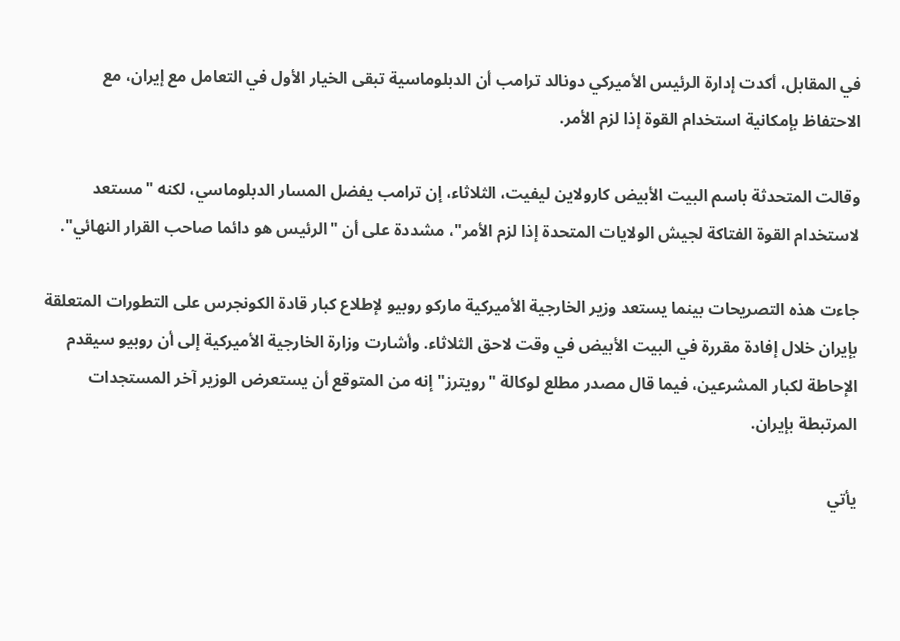في المقابل، أكدت إدارة الرئيس الأميركي دونالد ترامب أن الدبلوماسية تبقى الخيار الأول في التعامل مع إيران، مع الاحتفاظ بإمكانية استخدام القوة إذا لزم الأمر.

وقالت المتحدثة باسم البيت الأبيض كارولاين ليفيت، الثلاثاء، إن ترامب يفضل المسار الدبلوماسي، لكنه "مستعد لاستخدام القوة الفتاكة لجيش الولايات المتحدة إذا لزم الأمر"، مشددة على أن "الرئيس هو دائما صاحب القرار النهائي".

جاءت هذه التصريحات بينما يستعد وزير الخارجية الأميركية ماركو روبيو لإطلاع كبار قادة الكونجرس على التطورات المتعلقة بإيران خلال إفادة مقررة في البيت الأبيض في وقت لاحق الثلاثاء. وأشارت وزارة الخارجية الأميركية إلى أن روبيو سيقدم الإحاطة لكبار المشرعين، فيما قال مصدر مطلع لوكالة "رويترز" إنه من المتوقع أن يستعرض الوزير آخر المستجدات المرتبطة بإيران.

يأتي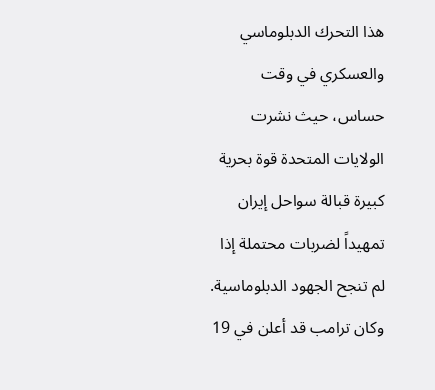هذا التحرك الدبلوماسي والعسكري في وقت حساس، حيث نشرت الولايات المتحدة قوة بحرية كبيرة قبالة سواحل إيران تمهيداً لضربات محتملة إذا لم تنجح الجهود الدبلوماسية. وكان ترامب قد أعلن في 19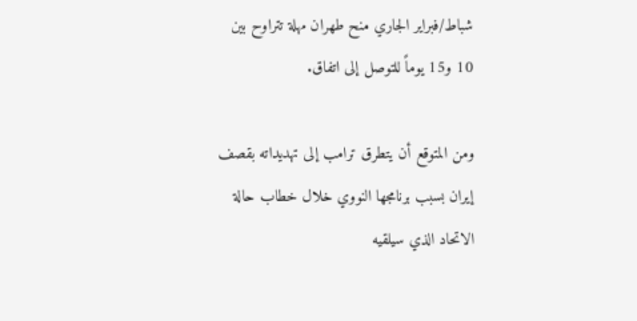شباط/فبراير الجاري منح طهران مهلة تتراوح بين 10 و15 يوماً للتوصل إلى اتفاق.

ومن المتوقع أن يتطرق ترامب إلى تهديداته بقصف إيران بسبب برنامجها النووي خلال خطاب حالة الاتحاد الذي سيلقيه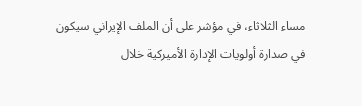مساء الثلاثاء، في مؤشر على أن الملف الإيراني سيكون في صدارة أولويات الإدارة الأميركية خلال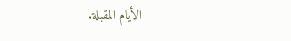الأيام المقبلة.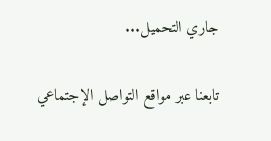جاري التحميل...

تابعنا عبر مواقع التواصل الإجتماعي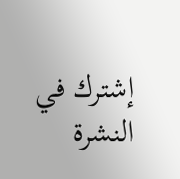إشترك في النشرة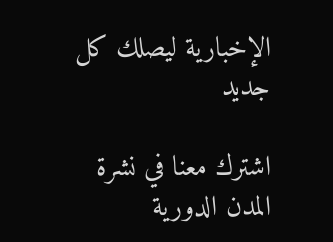الإخبارية ليصلك كل جديد

اشترك معنا في نشرة المدن الدورية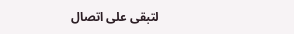لتبقى على اتصال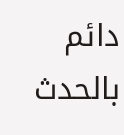دائم بالحدث